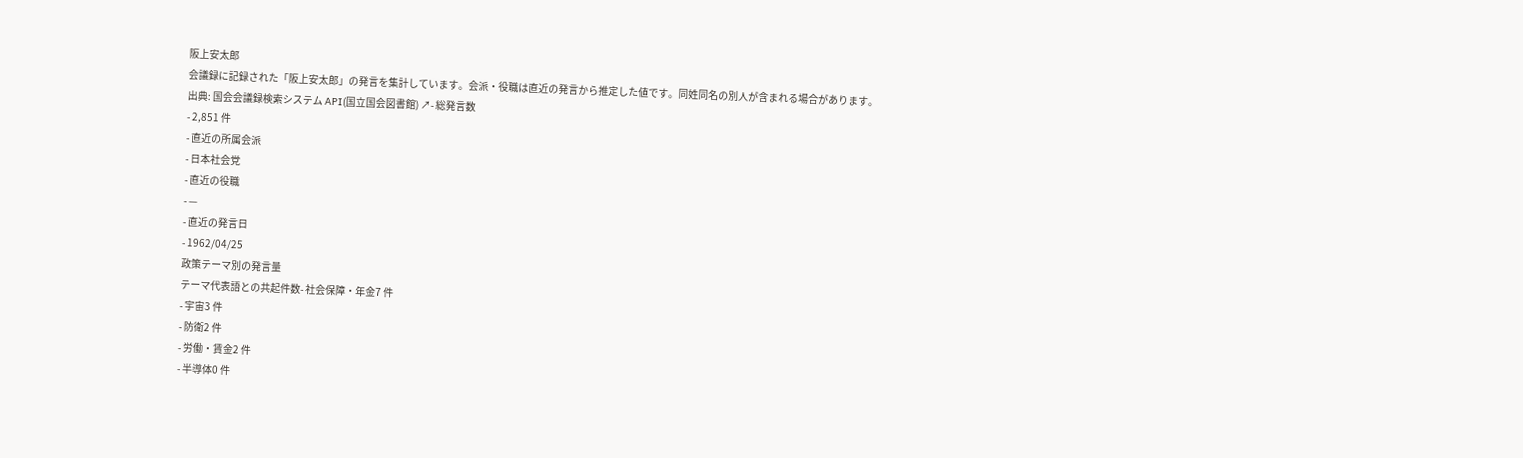阪上安太郎
会議録に記録された「阪上安太郎」の発言を集計しています。会派・役職は直近の発言から推定した値です。同姓同名の別人が含まれる場合があります。
出典: 国会会議録検索システム API(国立国会図書館) ↗- 総発言数
- 2,851 件
- 直近の所属会派
- 日本社会党
- 直近の役職
- —
- 直近の発言日
- 1962/04/25
政策テーマ別の発言量
テーマ代表語との共起件数- 社会保障・年金7 件
- 宇宙3 件
- 防衛2 件
- 労働・賃金2 件
- 半導体0 件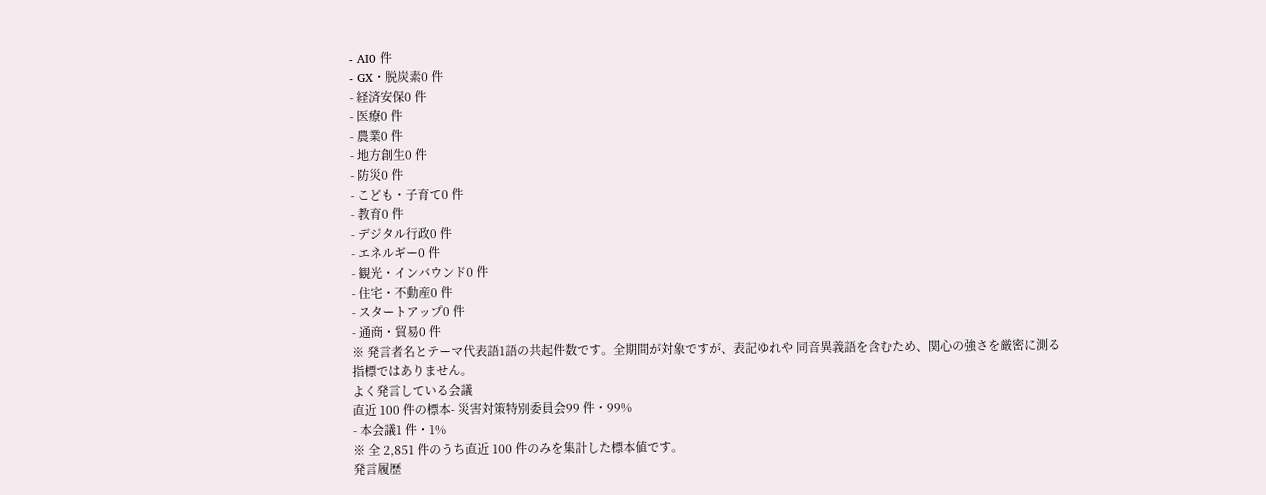- AI0 件
- GX・脱炭素0 件
- 経済安保0 件
- 医療0 件
- 農業0 件
- 地方創生0 件
- 防災0 件
- こども・子育て0 件
- 教育0 件
- デジタル行政0 件
- エネルギー0 件
- 観光・インバウンド0 件
- 住宅・不動産0 件
- スタートアップ0 件
- 通商・貿易0 件
※ 発言者名とテーマ代表語1語の共起件数です。全期間が対象ですが、表記ゆれや 同音異義語を含むため、関心の強さを厳密に測る指標ではありません。
よく発言している会議
直近 100 件の標本- 災害対策特別委員会99 件・99%
- 本会議1 件・1%
※ 全 2,851 件のうち直近 100 件のみを集計した標本値です。
発言履歴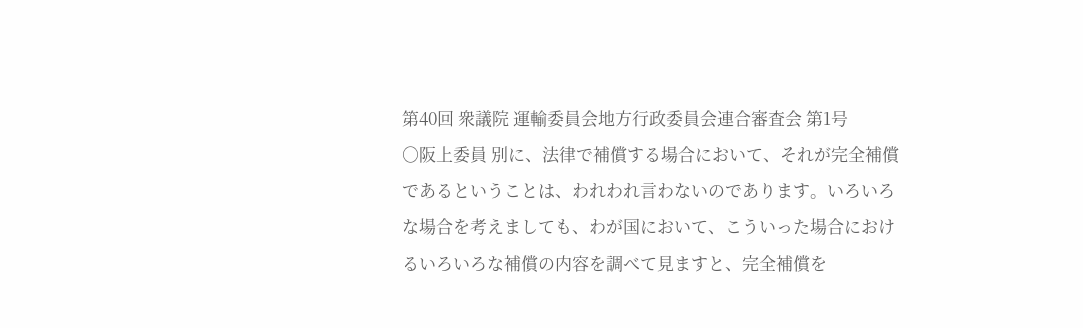第40回 衆議院 運輸委員会地方行政委員会連合審査会 第1号
○阪上委員 別に、法律で補償する場合において、それが完全補償であるということは、われわれ言わないのであります。いろいろな場合を考えましても、わが国において、こういった場合におけるいろいろな補償の内容を調べて見ますと、完全補償を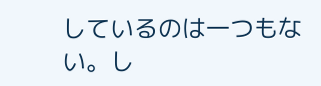しているのは一つもない。し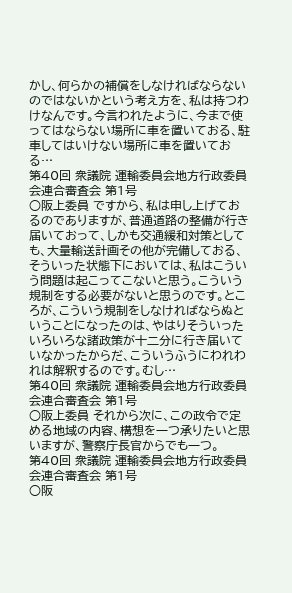かし、何らかの補償をしなければならないのではないかという考え方を、私は持つわけなんです。今言われたように、今まで使ってはならない場所に車を置いておる、駐車してはいけない場所に車を置いておる…
第40回 衆議院 運輸委員会地方行政委員会連合審査会 第1号
○阪上委員 ですから、私は申し上げておるのでありますが、普通道路の整備が行き届いておって、しかも交通緩和対策としても、大量輸送計画その他が完備しておる、そういった状態下においては、私はこういう問題は起こってこないと思う。こういう規制をする必要がないと思うのです。ところが、こういう規制をしなければならぬということになったのは、やはりそういったいろいろな諸政策が十二分に行き届いていなかったからだ、こういうふうにわれわれは解釈するのです。むし…
第40回 衆議院 運輸委員会地方行政委員会連合審査会 第1号
○阪上委員 それから次に、この政令で定める地域の内容、構想を一つ承りたいと思いますが、警察庁長官からでも一つ。
第40回 衆議院 運輸委員会地方行政委員会連合審査会 第1号
○阪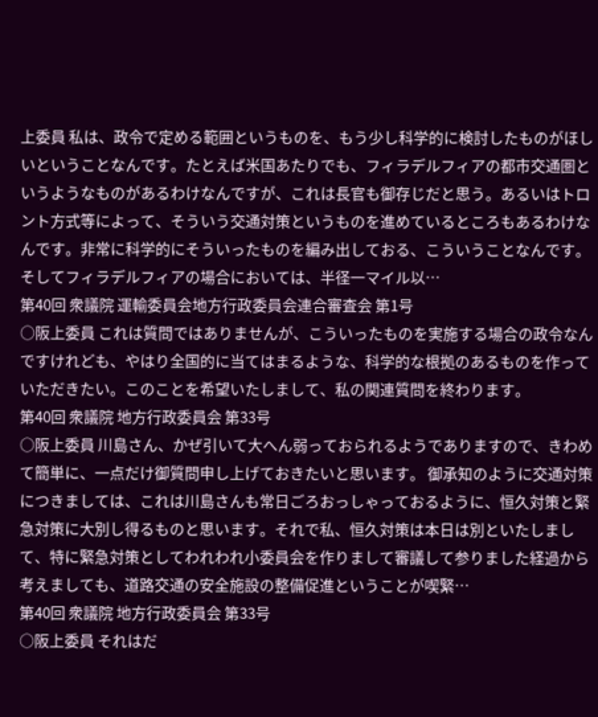上委員 私は、政令で定める範囲というものを、もう少し科学的に検討したものがほしいということなんです。たとえば米国あたりでも、フィラデルフィアの都市交通圏というようなものがあるわけなんですが、これは長官も御存じだと思う。あるいはトロント方式等によって、そういう交通対策というものを進めているところもあるわけなんです。非常に科学的にそういったものを編み出しておる、こういうことなんです。そしてフィラデルフィアの場合においては、半径一マイル以…
第40回 衆議院 運輸委員会地方行政委員会連合審査会 第1号
○阪上委員 これは質問ではありませんが、こういったものを実施する場合の政令なんですけれども、やはり全国的に当てはまるような、科学的な根拠のあるものを作っていただきたい。このことを希望いたしまして、私の関連質問を終わります。
第40回 衆議院 地方行政委員会 第33号
○阪上委員 川島さん、かぜ引いて大へん弱っておられるようでありますので、きわめて簡単に、一点だけ御質問申し上げておきたいと思います。 御承知のように交通対策につきましては、これは川島さんも常日ごろおっしゃっておるように、恒久対策と緊急対策に大別し得るものと思います。それで私、恒久対策は本日は別といたしまして、特に緊急対策としてわれわれ小委員会を作りまして審議して参りました経過から考えましても、道路交通の安全施設の整備促進ということが喫緊…
第40回 衆議院 地方行政委員会 第33号
○阪上委員 それはだ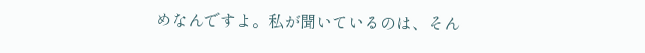めなんですよ。私が聞いているのは、そん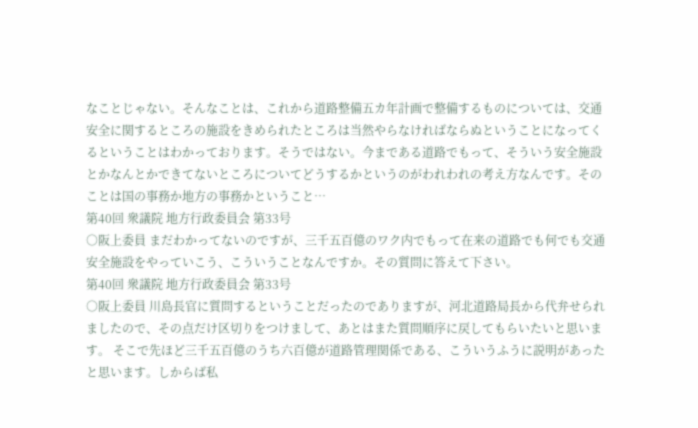なことじゃない。そんなことは、これから道路整備五カ年計画で整備するものについては、交通安全に関するところの施設をきめられたところは当然やらなければならぬということになってくるということはわかっております。そうではない。今まである道路でもって、そういう安全施設とかなんとかできてないところについてどうするかというのがわれわれの考え方なんです。そのことは国の事務か地方の事務かということ…
第40回 衆議院 地方行政委員会 第33号
○阪上委員 まだわかってないのですが、三千五百億のワク内でもって在来の道路でも何でも交通安全施設をやっていこう、こういうことなんですか。その質問に答えて下さい。
第40回 衆議院 地方行政委員会 第33号
○阪上委員 川島長官に質問するということだったのでありますが、河北道路局長から代弁せられましたので、その点だけ区切りをつけまして、あとはまた質問順序に戻してもらいたいと思います。 そこで先ほど三千五百億のうち六百億が道路管理関係である、こういうふうに説明があったと思います。しからば私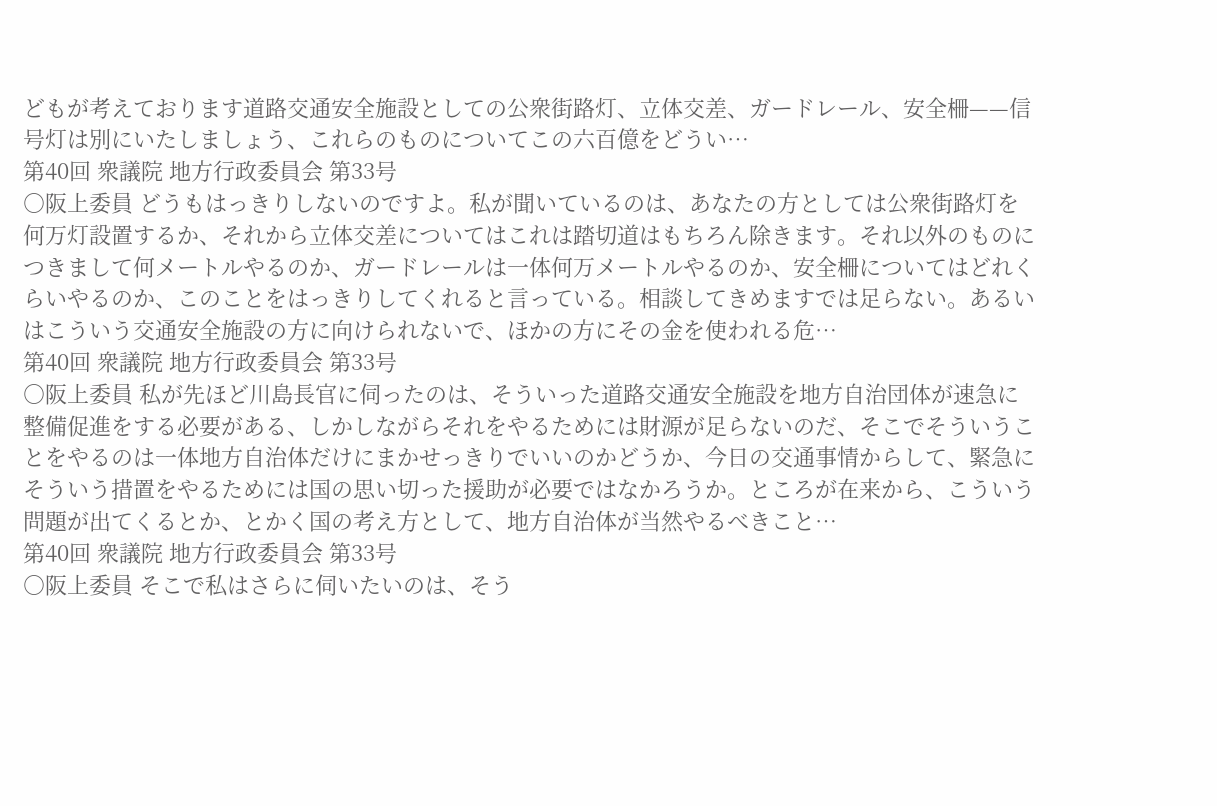どもが考えております道路交通安全施設としての公衆街路灯、立体交差、ガードレール、安全柵——信号灯は別にいたしましょう、これらのものについてこの六百億をどうい…
第40回 衆議院 地方行政委員会 第33号
○阪上委員 どうもはっきりしないのですよ。私が聞いているのは、あなたの方としては公衆街路灯を何万灯設置するか、それから立体交差についてはこれは踏切道はもちろん除きます。それ以外のものにつきまして何メートルやるのか、ガードレールは一体何万メートルやるのか、安全柵についてはどれくらいやるのか、このことをはっきりしてくれると言っている。相談してきめますでは足らない。あるいはこういう交通安全施設の方に向けられないで、ほかの方にその金を使われる危…
第40回 衆議院 地方行政委員会 第33号
○阪上委員 私が先ほど川島長官に伺ったのは、そういった道路交通安全施設を地方自治団体が速急に整備促進をする必要がある、しかしながらそれをやるためには財源が足らないのだ、そこでそういうことをやるのは一体地方自治体だけにまかせっきりでいいのかどうか、今日の交通事情からして、緊急にそういう措置をやるためには国の思い切った援助が必要ではなかろうか。ところが在来から、こういう問題が出てくるとか、とかく国の考え方として、地方自治体が当然やるべきこと…
第40回 衆議院 地方行政委員会 第33号
○阪上委員 そこで私はさらに伺いたいのは、そう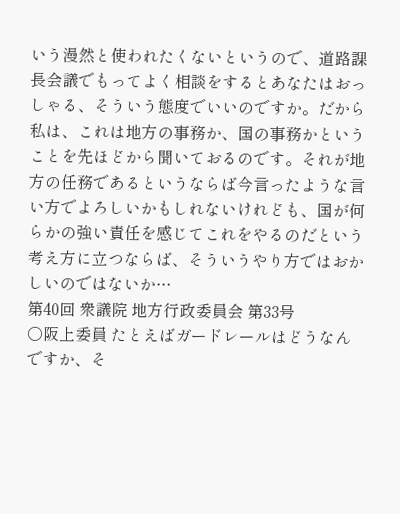いう漫然と使われたくないというので、道路課長会議でもってよく相談をするとあなたはおっしゃる、そういう態度でいいのですか。だから私は、これは地方の事務か、国の事務かということを先ほどから聞いておるのです。それが地方の任務であるというならば今言ったような言い方でよろしいかもしれないけれども、国が何らかの強い責任を感じてこれをやるのだという考え方に立つならば、そういうやり方ではおかしいのではないか…
第40回 衆議院 地方行政委員会 第33号
○阪上委員 たとえばガードレールはどうなんですか、そ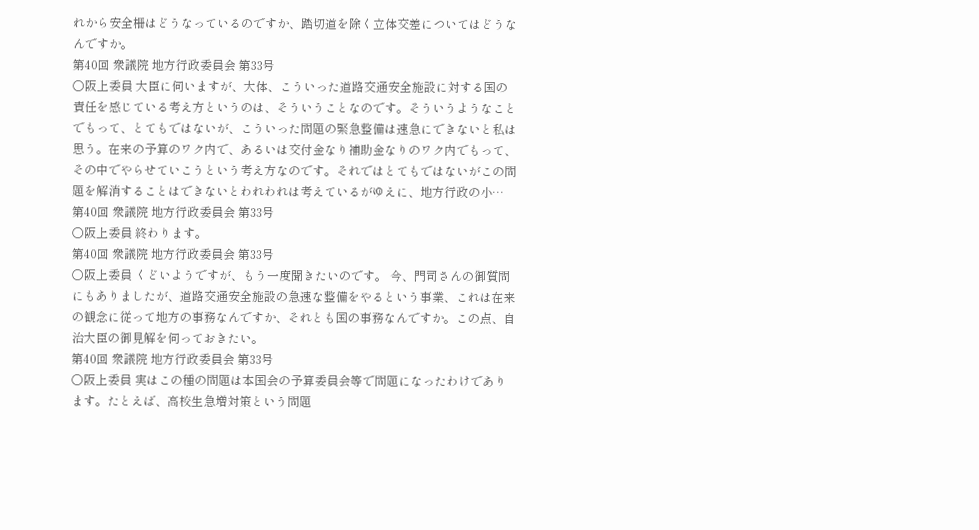れから安全柵はどうなっているのですか、踏切道を除く立体交差についてはどうなんですか。
第40回 衆議院 地方行政委員会 第33号
○阪上委員 大臣に伺いますが、大体、こういった道路交通安全施設に対する国の責任を感じている考え方というのは、そういうことなのです。そういうようなことでもって、とてもではないが、こういった問題の緊急整備は速急にできないと私は思う。在来の予算のワク内で、あるいは交付金なり補助金なりのワク内でもって、その中でやらせていこうという考え方なのです。それではとてもではないがこの問題を解消することはできないとわれわれは考えているがゆえに、地方行政の小…
第40回 衆議院 地方行政委員会 第33号
○阪上委員 終わります。
第40回 衆議院 地方行政委員会 第33号
○阪上委員 くどいようですが、もう一度聞きたいのです。 今、門司さんの御質問にもありましたが、道路交通安全施設の急速な整備をやるという事業、これは在来の観念に従って地方の事務なんですか、それとも国の事務なんですか。この点、自治大臣の御見解を伺っておきたい。
第40回 衆議院 地方行政委員会 第33号
○阪上委員 実はこの種の問題は本国会の予算委員会等で問題になったわけであります。たとえば、高校生急増対策という問題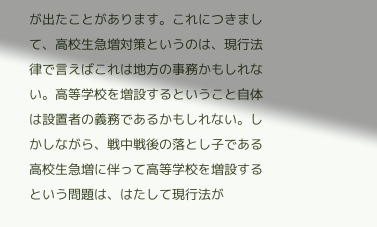が出たことがあります。これにつきまして、高校生急増対策というのは、現行法律で言えばこれは地方の事務かもしれない。高等学校を増設するということ自体は設置者の義務であるかもしれない。しかしながら、戦中戦後の落とし子である高校生急増に伴って高等学校を増設するという問題は、はたして現行法が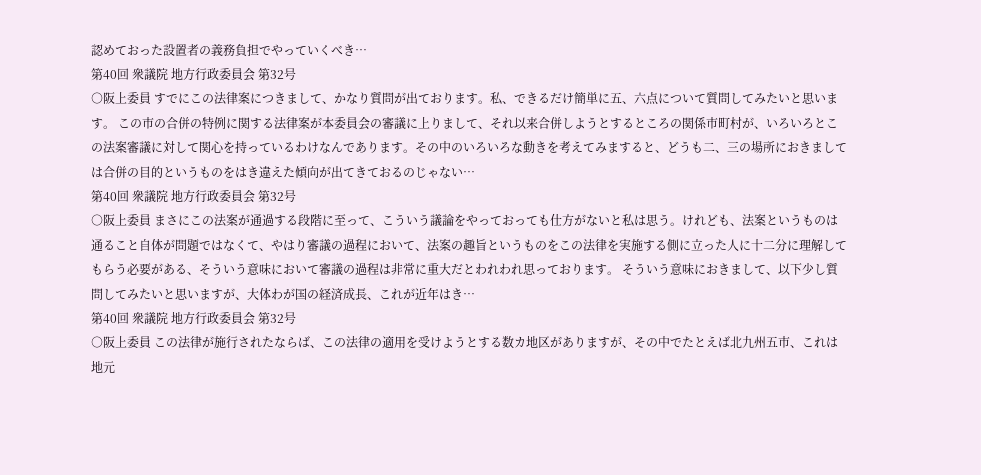認めておった設置者の義務負担でやっていくべき…
第40回 衆議院 地方行政委員会 第32号
○阪上委員 すでにこの法律案につきまして、かなり質問が出ております。私、できるだけ簡単に五、六点について質問してみたいと思います。 この市の合併の特例に関する法律案が本委員会の審議に上りまして、それ以来合併しようとするところの関係市町村が、いろいろとこの法案審議に対して関心を持っているわけなんであります。その中のいろいろな動きを考えてみますると、どうも二、三の場所におきましては合併の目的というものをはき違えた傾向が出てきておるのじゃない…
第40回 衆議院 地方行政委員会 第32号
○阪上委員 まさにこの法案が通過する段階に至って、こういう議論をやっておっても仕方がないと私は思う。けれども、法案というものは通ること自体が問題ではなくて、やはり審議の過程において、法案の趣旨というものをこの法律を実施する側に立った人に十二分に理解してもらう必要がある、そういう意味において審議の過程は非常に重大だとわれわれ思っております。 そういう意味におきまして、以下少し質問してみたいと思いますが、大体わが国の経済成長、これが近年はき…
第40回 衆議院 地方行政委員会 第32号
○阪上委員 この法律が施行されたならば、この法律の適用を受けようとする数カ地区がありますが、その中でたとえば北九州五市、これは地元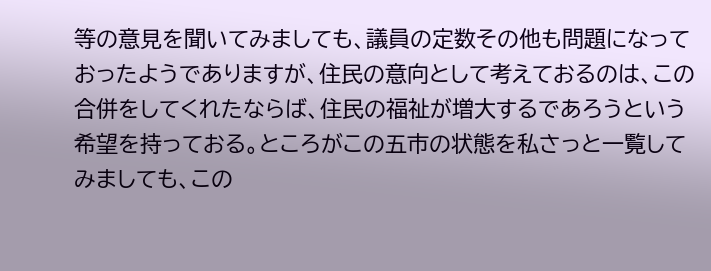等の意見を聞いてみましても、議員の定数その他も問題になっておったようでありますが、住民の意向として考えておるのは、この合併をしてくれたならば、住民の福祉が増大するであろうという希望を持っておる。ところがこの五市の状態を私さっと一覧してみましても、この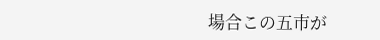場合この五市が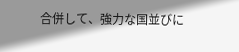合併して、強力な国並びに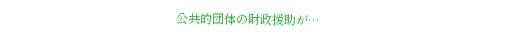公共的団体の財政援助が…